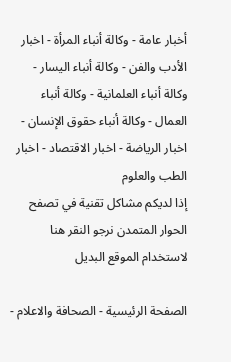أخبار عامة - وكالة أنباء المرأة - اخبار الأدب والفن - وكالة أنباء اليسار - وكالة أنباء العلمانية - وكالة أنباء العمال - وكالة أنباء حقوق الإنسان - اخبار الرياضة - اخبار الاقتصاد - اخبار الطب والعلوم
إذا لديكم مشاكل تقنية في تصفح الحوار المتمدن نرجو النقر هنا لاستخدام الموقع البديل

الصفحة الرئيسية - الصحافة والاعلام -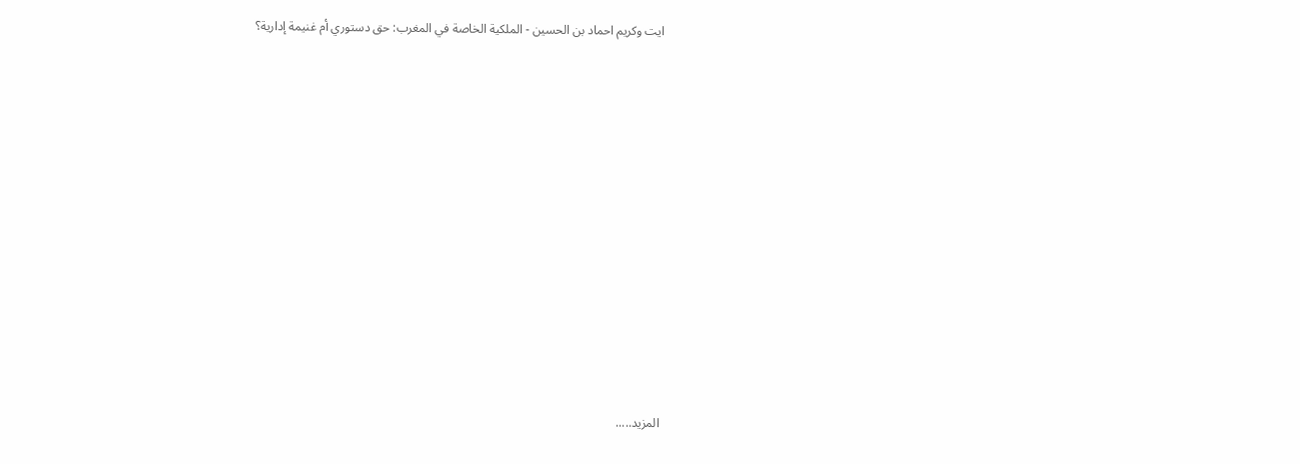ايت وكريم احماد بن الحسين - الملكية الخاصة في المغرب: حق دستوري أم غنيمة إدارية؟














المزيد.....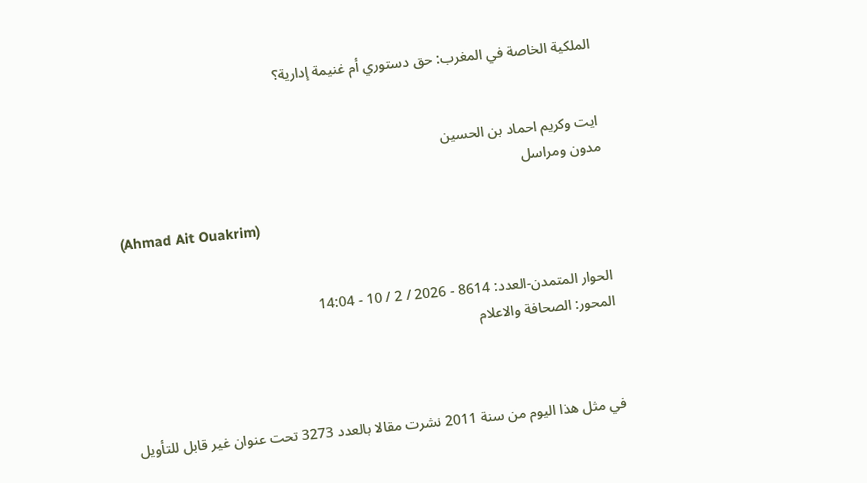الملكية الخاصة في المغرب: حق دستوري أم غنيمة إدارية؟


ايت وكريم احماد بن الحسين
مدون ومراسل

(Ahmad Ait Ouakrim)


الحوار المتمدن-العدد: 8614 - 2026 / 2 / 10 - 14:04
المحور: الصحافة والاعلام



في مثل هذا اليوم من سنة 2011 نشرت مقالا بالعدد 3273 تحت عنوان غير قابل للتأويل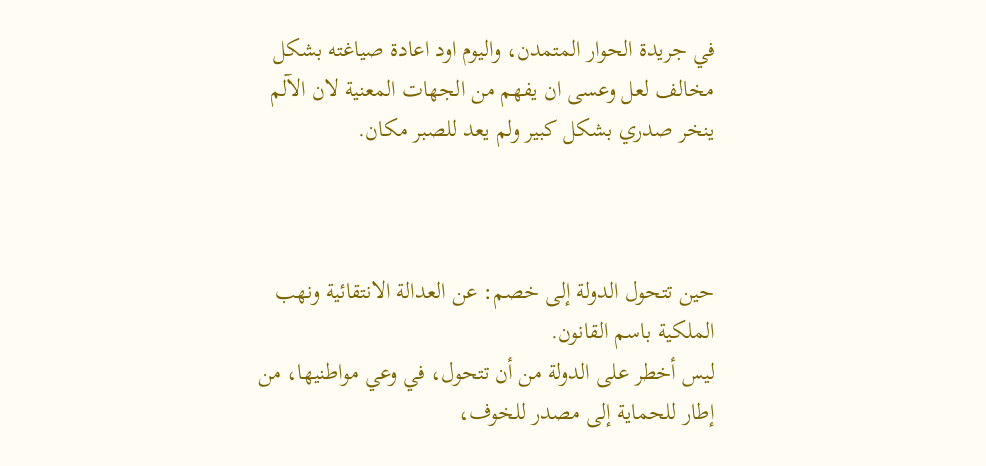في جريدة الحوار المتمدن، واليوم اود اعادة صياغته بشكل مخالف لعل وعسى ان يفهم من الجهات المعنية لان الآلم ينخر صدري بشكل كبير ولم يعد للصبر مكان.



حين تتحول الدولة إلى خصم: عن العدالة الانتقائية ونهب الملكية باسم القانون.
ليس أخطر على الدولة من أن تتحول، في وعي مواطنيها، من إطار للحماية إلى مصدر للخوف،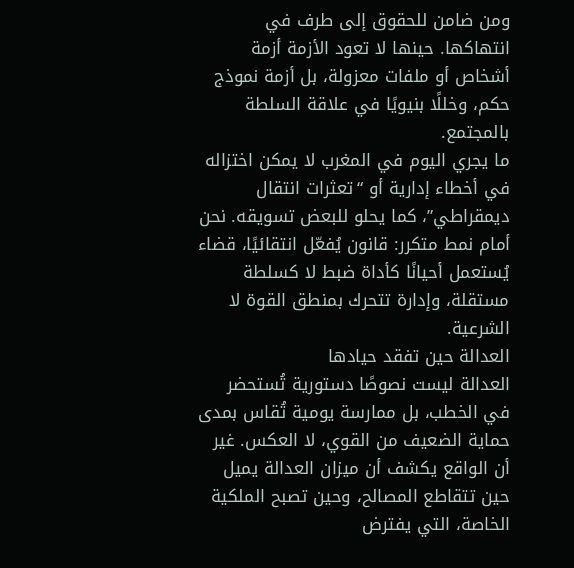ومن ضامن للحقوق إلى طرف في انتهاكها. حينها لا تعود الأزمة أزمة أشخاص أو ملفات معزولة، بل أزمة نموذج حكم، وخللًا بنيويًا في علاقة السلطة بالمجتمع.
ما يجري اليوم في المغرب لا يمكن اختزاله في أخطاء إدارية أو “تعثرات انتقال ديمقراطي”، كما يحلو للبعض تسويقه. نحن أمام نمط متكرر: قانون يُفعّل انتقائيًا، قضاء يُستعمل أحيانًا كأداة ضبط لا كسلطة مستقلة، وإدارة تتحرك بمنطق القوة لا الشرعية.
العدالة حين تفقد حيادها
العدالة ليست نصوصًا دستورية تُستحضر في الخطب، بل ممارسة يومية تُقاس بمدى حماية الضعيف من القوي، لا العكس. غير أن الواقع يكشف أن ميزان العدالة يميل حين تتقاطع المصالح، وحين تصبح الملكية الخاصة، التي يفترض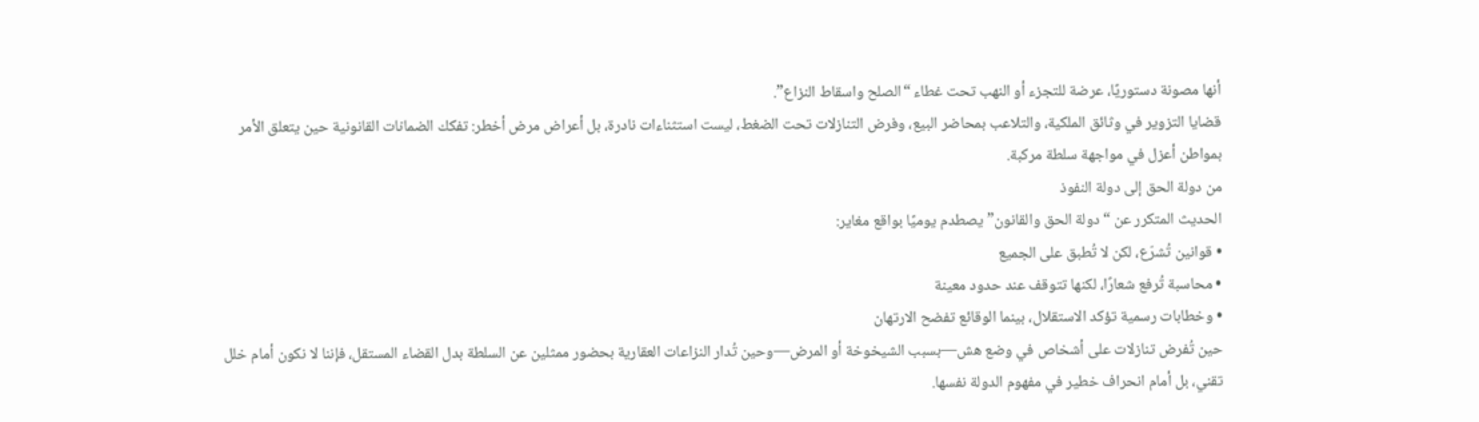أنها مصونة دستوريًا، عرضة للتجزء أو النهب تحت غطاء “الصلح واسقاط النزاع”.
قضايا التزوير في وثائق الملكية، والتلاعب بمحاضر البيع، وفرض التنازلات تحت الضغط، ليست استثناءات نادرة، بل أعراض مرض أخطر: تفكك الضمانات القانونية حين يتعلق الأمر بمواطن أعزل في مواجهة سلطة مركبة.
من دولة الحق إلى دولة النفوذ
الحديث المتكرر عن “دولة الحق والقانون” يصطدم يوميًا بواقع مغاير:
• قوانين تُشرّع، لكن لا تُطبق على الجميع
• محاسبة تُرفع شعارًا، لكنها تتوقف عند حدود معينة
• وخطابات رسمية تؤكد الاستقلال، بينما الوقائع تفضح الارتهان
حين تُفرض تنازلات على أشخاص في وضع هش—بسبب الشيخوخة أو المرض—وحين تُدار النزاعات العقارية بحضور ممثلين عن السلطة بدل القضاء المستقل، فإننا لا نكون أمام خلل تقني، بل أمام انحراف خطير في مفهوم الدولة نفسها.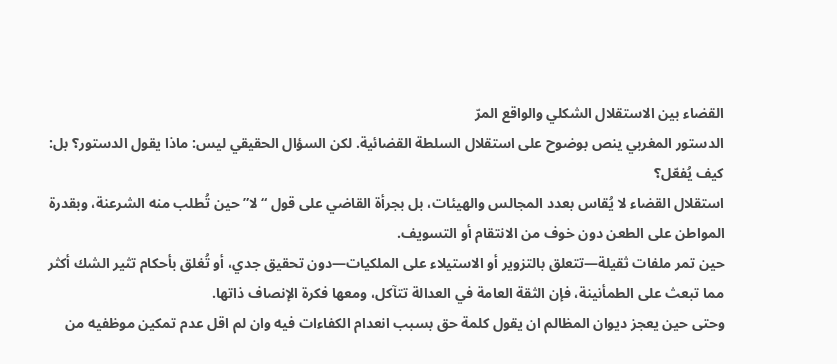القضاء بين الاستقلال الشكلي والواقع المرّ
الدستور المغربي ينص بوضوح على استقلال السلطة القضائية. لكن السؤال الحقيقي ليس: ماذا يقول الدستور؟ بل: كيف يُفعّل؟
استقلال القضاء لا يُقاس بعدد المجالس والهيئات، بل بجرأة القاضي على قول “لا” حين تُطلب منه الشرعنة، وبقدرة المواطن على الطعن دون خوف من الانتقام أو التسويف.
حين تمر ملفات ثقيلة—تتعلق بالتزوير أو الاستيلاء على الملكيات—دون تحقيق جدي، أو تُغلق بأحكام تثير الشك أكثر مما تبعث على الطمأنينة، فإن الثقة العامة في العدالة تتآكل، ومعها فكرة الإنصاف ذاتها.
وحتى حين يعجز ديوان المظالم ان يقول كلمة حق بسبب انعدام الكفاءات فيه وان لم اقل عدم تمكين موظفيه من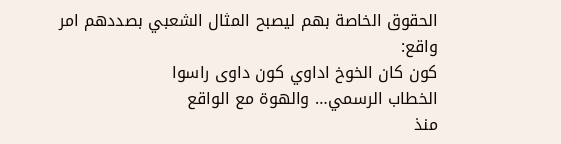الحقوق الخاصة بهم ليصبح المثال الشعبي بصددهم امر واقع:
كون كان الخوخ اداوي كون داوى راسوا
الخطاب الرسمي… والهوة مع الواقع
منذ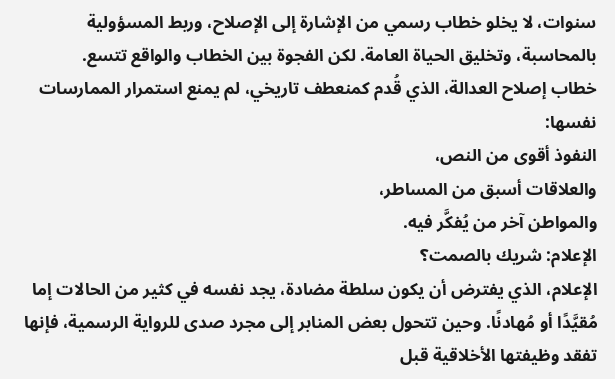سنوات، لا يخلو خطاب رسمي من الإشارة إلى الإصلاح، وربط المسؤولية بالمحاسبة، وتخليق الحياة العامة. لكن الفجوة بين الخطاب والواقع تتسع.
خطاب إصلاح العدالة، الذي قُدم كمنعطف تاريخي، لم يمنع استمرار الممارسات نفسها:
النفوذ أقوى من النص،
والعلاقات أسبق من المساطر،
والمواطن آخر من يُفكَّر فيه.
الإعلام: شريك بالصمت؟
الإعلام، الذي يفترض أن يكون سلطة مضادة، يجد نفسه في كثير من الحالات إما مُقيَّدًا أو مُهادنًا. وحين تتحول بعض المنابر إلى مجرد صدى للرواية الرسمية، فإنها تفقد وظيفتها الأخلاقية قبل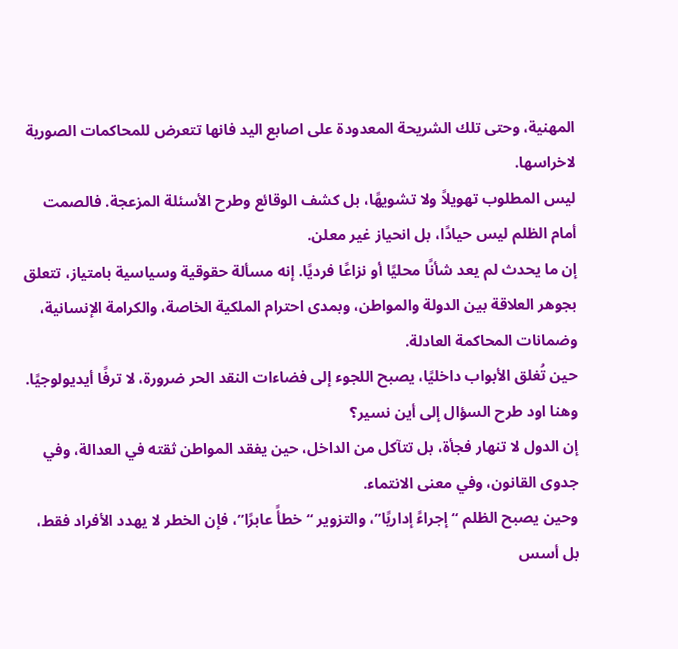المهنية، وحتى تلك الشريحة المعدودة على اصابع اليد فانها تتعرض للمحاكمات الصورية لاخراسها.
ليس المطلوب تهويلاً ولا تشويهًا، بل كشف الوقائع وطرح الأسئلة المزعجة. فالصمت أمام الظلم ليس حيادًا، بل انحياز غير معلن.
إن ما يحدث لم يعد شأنًا محليًا أو نزاعًا فرديًا. إنه مسألة حقوقية وسياسية بامتياز، تتعلق بجوهر العلاقة بين الدولة والمواطن، وبمدى احترام الملكية الخاصة، والكرامة الإنسانية، وضمانات المحاكمة العادلة.
حين تُغلق الأبواب داخليًا، يصبح اللجوء إلى فضاءات النقد الحر ضرورة، لا ترفًا أيديولوجيًا.
وهنا اود طرح السؤال إلى أين نسير؟
إن الدول لا تنهار فجأة، بل تتآكل من الداخل، حين يفقد المواطن ثقته في العدالة، وفي جدوى القانون، وفي معنى الانتماء.
وحين يصبح الظلم “إجراءً إداريًا”، والتزوير “خطأً عابرًا”، فإن الخطر لا يهدد الأفراد فقط، بل أسس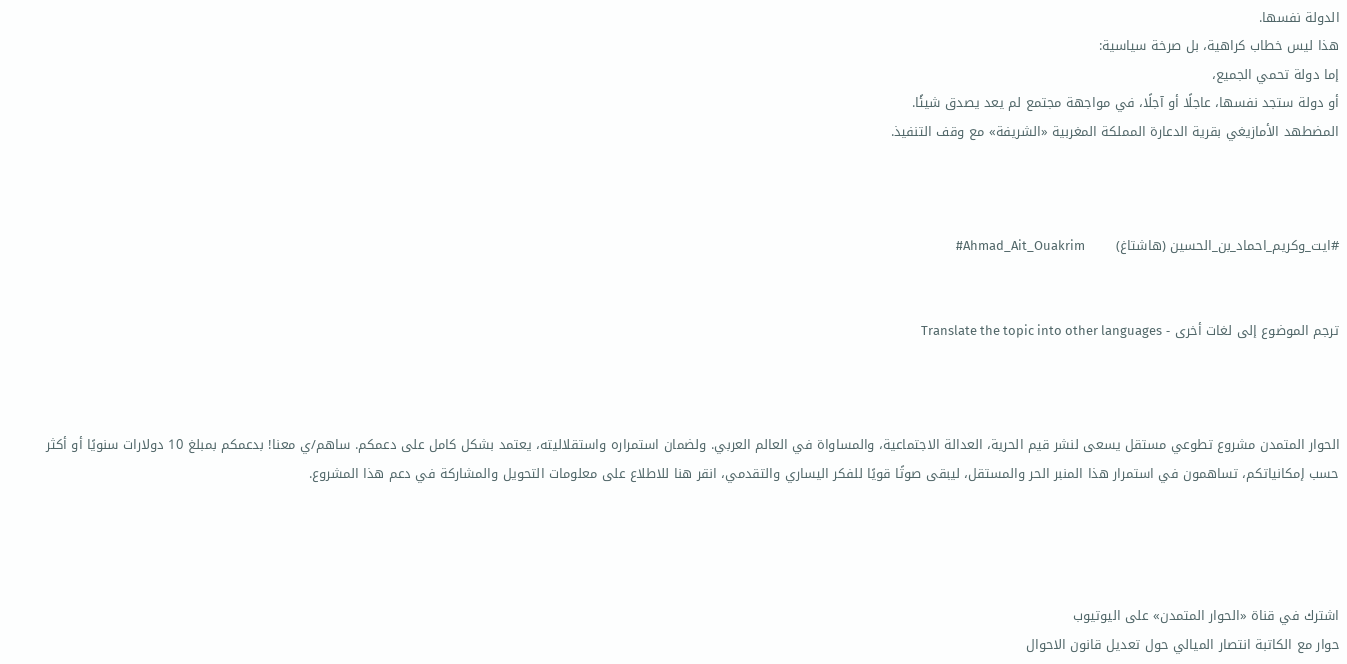الدولة نفسها.
هذا ليس خطاب كراهية، بل صرخة سياسية:
إما دولة تحمي الجميع،
أو دولة ستجد نفسها، عاجلًا أو آجلًا، في مواجهة مجتمع لم يعد يصدق شيئًا.
المضطهد الأمازيغي بقرية الدعارة المملكة المغربية «الشريفة» مع وقف التنفيذ.



#ايت_وكريم_احماد_بن_الحسين (هاشتاغ)       Ahmad_Ait_Ouakrim#


ترجم الموضوع إلى لغات أخرى - Translate the topic into other languages



الحوار المتمدن مشروع تطوعي مستقل يسعى لنشر قيم الحرية، العدالة الاجتماعية، والمساواة في العالم العربي. ولضمان استمراره واستقلاليته، يعتمد بشكل كامل على دعمكم. ساهم/ي معنا! بدعمكم بمبلغ 10 دولارات سنويًا أو أكثر حسب إمكانياتكم، تساهمون في استمرار هذا المنبر الحر والمستقل، ليبقى صوتًا قويًا للفكر اليساري والتقدمي، انقر هنا للاطلاع على معلومات التحويل والمشاركة في دعم هذا المشروع.




اشترك في قناة «الحوار المتمدن» على اليوتيوب
حوار مع الكاتبة انتصار الميالي حول تعديل قانون الاحوال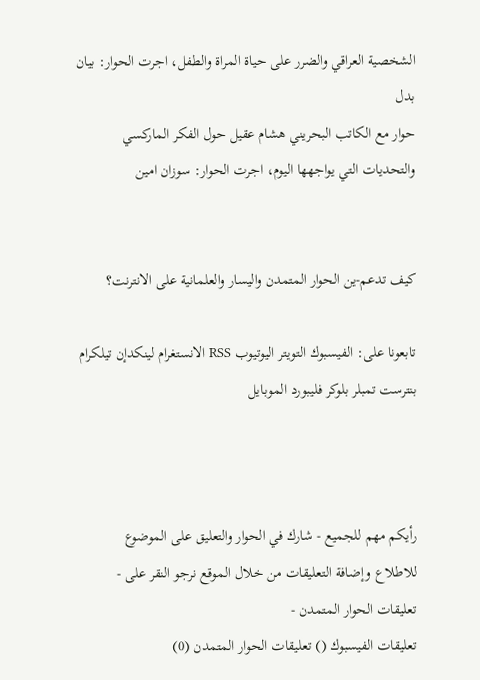الشخصية العراقي والضرر على حياة المراة والطفل، اجرت الحوار: بيان بدل
حوار مع الكاتب البحريني هشام عقيل حول الفكر الماركسي والتحديات التي يواجهها اليوم، اجرت الحوار: سوزان امين


كيف تدعم-ين الحوار المتمدن واليسار والعلمانية على الانترنت؟

تابعونا على: الفيسبوك التويتر اليوتيوب RSS الانستغرام لينكدإن تيلكرام بنترست تمبلر بلوكر فليبورد الموبايل



رأيكم مهم للجميع - شارك في الحوار والتعليق على الموضوع
للاطلاع وإضافة التعليقات من خلال الموقع نرجو النقر على - تعليقات الحوار المتمدن -
تعليقات الفيسبوك () تعليقات الحوار المتمدن (0)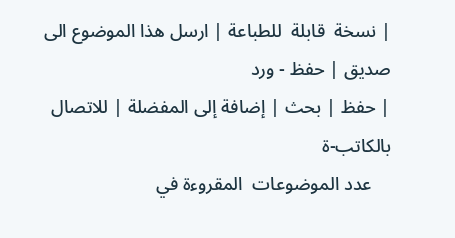| نسخة  قابلة  للطباعة | ارسل هذا الموضوع الى صديق | حفظ - ورد
| حفظ | بحث | إضافة إلى المفضلة | للاتصال بالكاتب-ة
    عدد الموضوعات  المقروءة في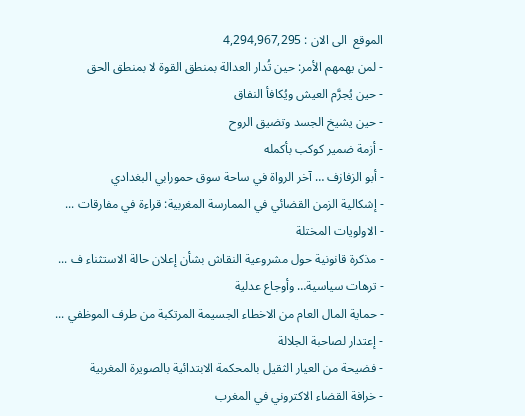الموقع  الى الان : 4,294,967,295
- لمن يهمهم الأمر: حين تُدار العدالة بمنطق القوة لا بمنطق الحق
- حين يُجرَّم العيش ويُكافأ النفاق
- حين يشيخ الجسد وتضيق الروح
- أزمة ضمير كوكب بأكمله
- أبو الزفازف … آخر الرواة في ساحة سوق حمورابي البغدادي
- إشكالية الزمن القضائي في الممارسة المغربية: قراءة في مفارقات ...
- الاولويات المختلة
- مذكرة قانونية حول مشروعية النقاش بشأن إعلان حالة الاستثناء ف ...
- ترهات سياسية… وأوجاع عدلية
- حماية المال العام من الاخطاء الجسيمة المرتكبة من طرف الموظفي ...
- إعتدار لصاحبة الجلالة
- فضيحة من العيار الثقيل بالمحكمة الابتدائية بالصويرة المغربية
- خرافة القضاء الاكتروني في المغرب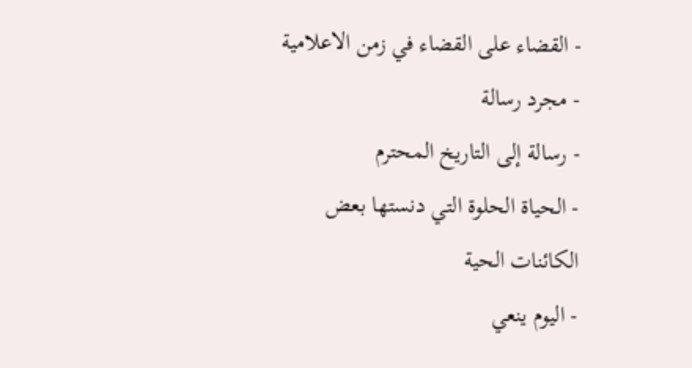- القضاء على القضاء في زمن الاعلامية
- مجرد رسالة
- رسالة إلى التاريخ المحترم
- الحياة الحلوة التي دنستها بعض الكائنات الحية
- اليوم ينعي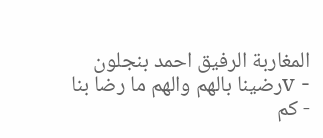المغاربة الرفيق احمد بنجلون
- vرضينا بالهم والهم ما رضا بنا
- كم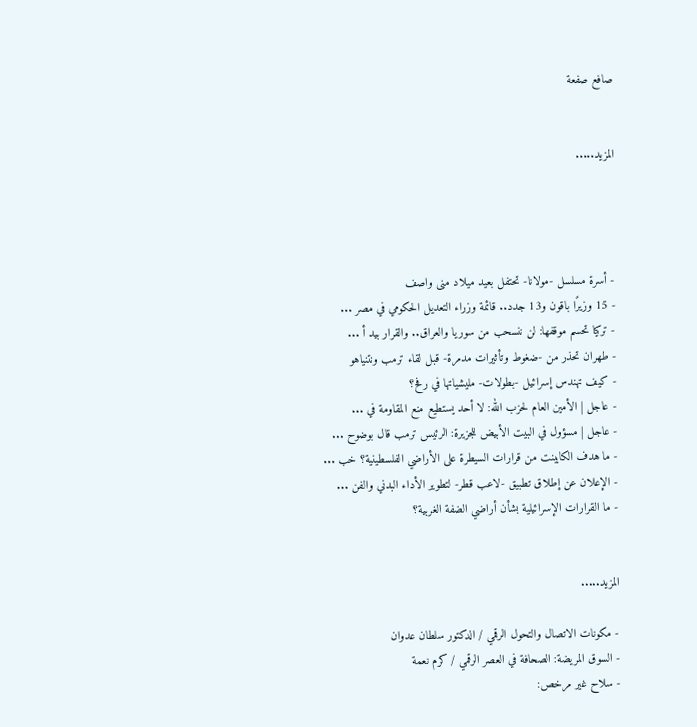صافع صفعة


المزيد.....




- أسرة مسلسل -مولانا- تحتفل بعيد ميلاد منى واصف
- 15 وزيرًا باقون و13 جدد.. قائمة وزراء التعديل الحكومي في مصر ...
- تركيا تحسم موقفها: لن ننسحب من سوريا والعراق.. والقرار بيد أ ...
- طهران تحذر من -ضغوط وتأثيرات مدمرة- قبل لقاء ترمب ونتنياهو
- كيف تهندس إسرائيل -بطولات- مليشياتها في رفح؟
- عاجل | الأمين العام لحزب الله: لا أحد يستطيع منع المقاومة في ...
- عاجل | مسؤول في البيت الأبيض للجزيرة: الرئيس ترمب قال بوضوح ...
- ما هدف الكابينت من قرارات السيطرة على الأراضي الفلسطينية؟ خب ...
- الإعلان عن إطلاق تطبيق -لاعب قطر- لتطوير الأداء البدني والفن ...
- ما القرارات الإسرائيلية بشأن أراضي الضفة الغربية؟


المزيد.....

- مكونات الاتصال والتحول الرقمي / الدكتور سلطان عدوان
- السوق المريضة: الصحافة في العصر الرقمي / كرم نعمة
- سلاح غير مرخص: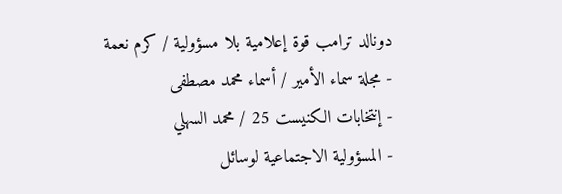دونالد ترامب قوة إعلامية بلا مسؤولية / كرم نعمة
- مجلة سماء الأمير / أسماء محمد مصطفى
- إنتخابات الكنيست 25 / محمد السهلي
- المسؤولية الاجتماعية لوسائل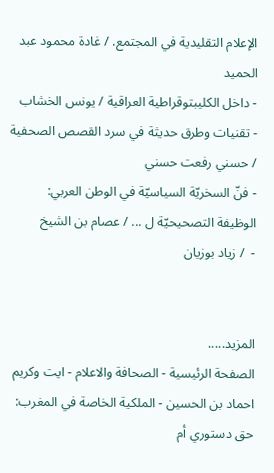الإعلام التقليدية في المجتمع. / غادة محمود عبد الحميد
- داخل الكليبتوقراطية العراقية / يونس الخشاب
- تقنيات وطرق حديثة في سرد القصص الصحفية / حسني رفعت حسني
- فنّ السخريّة السياسيّة في الوطن العربي: الوظيفة التصحيحيّة ل ... / عصام بن الشيخ
-  / زياد بوزيان


المزيد.....
الصفحة الرئيسية - الصحافة والاعلام - ايت وكريم احماد بن الحسين - الملكية الخاصة في المغرب: حق دستوري أم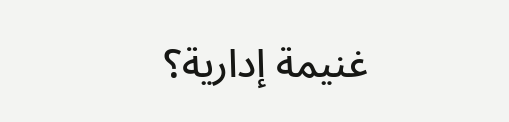غنيمة إدارية؟